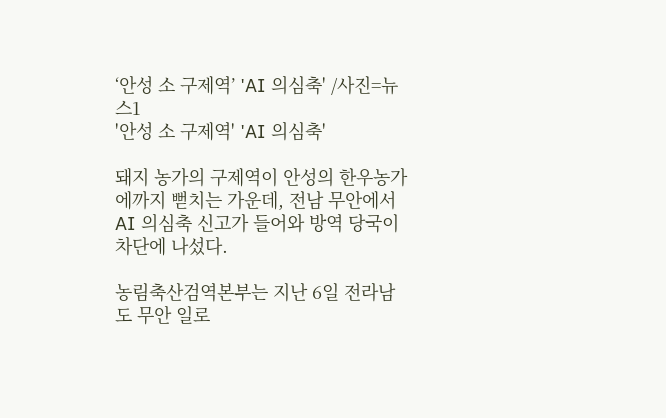‘안성 소 구제역’ 'AI 의심축' /사진=뉴스1
'안성 소 구제역' 'AI 의심축'

돼지 농가의 구제역이 안성의 한우농가에까지 뻗치는 가운데, 전남 무안에서 AI 의심축 신고가 들어와 방역 당국이 차단에 나섰다.

농림축산검역본부는 지난 6일 전라남도 무안 일로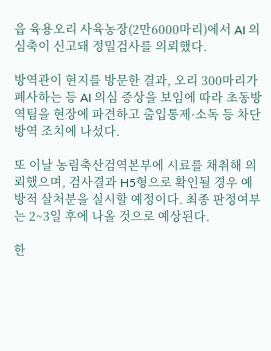읍 육용오리 사육농장(2만6000마리)에서 AI 의심축이 신고돼 정밀검사를 의뢰했다.

방역관이 현지를 방문한 결과, 오리 300마리가 폐사하는 등 AI 의심 증상을 보임에 따라 초동방역팀을 현장에 파견하고 출입통제·소독 등 차단방역 조치에 나섰다.

또 이날 농림축산검역본부에 시료를 채취해 의뢰했으며, 검사결과 H5형으로 확인될 경우 예방적 살처분을 실시할 예정이다. 최종 판정여부는 2~3일 후에 나올 것으로 예상된다.

한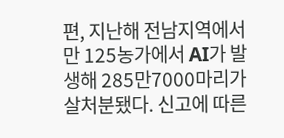편, 지난해 전남지역에서만 125농가에서 AI가 발생해 285만7000마리가 살처분됐다. 신고에 따른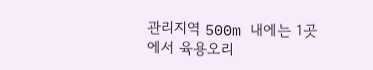관리지역 500m 내에는 1곳에서 육용오리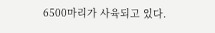6500마리가 사육되고 있다.